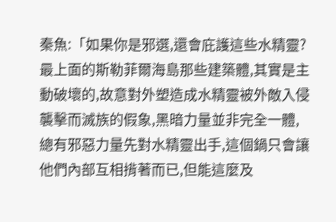秦魚:「如果你是邪選,還會庇護這些水精靈?最上面的斯勒菲爾海島那些建築體,其實是主動破壞的,故意對外塑造成水精靈被外敵入侵襲擊而滅族的假象,黑暗力量並非完全一體,總有邪惡力量先對水精靈出手,這個鍋只會讓他們內部互相揹著而已,但能這麼及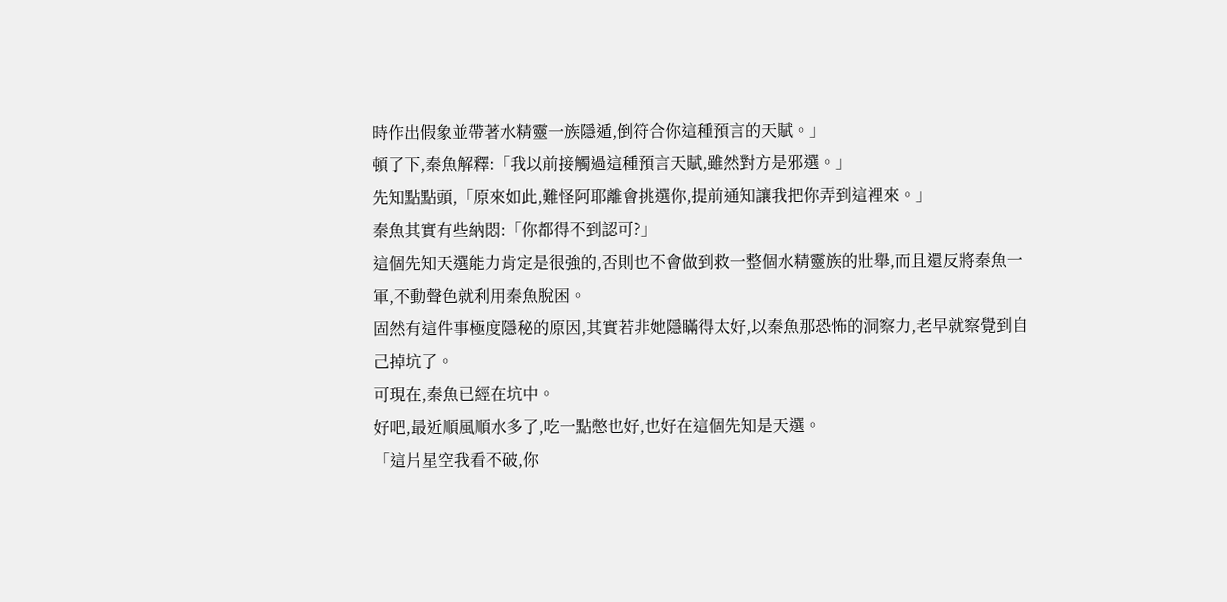時作出假象並帶著水精靈一族隱遁,倒符合你這種預言的天賦。」
頓了下,秦魚解釋:「我以前接觸過這種預言天賦,雖然對方是邪選。」
先知點點頭,「原來如此,難怪阿耶離會挑選你,提前通知讓我把你弄到這裡來。」
秦魚其實有些納悶:「你都得不到認可?」
這個先知天選能力肯定是很強的,否則也不會做到救一整個水精靈族的壯舉,而且還反將秦魚一軍,不動聲色就利用秦魚脫困。
固然有這件事極度隱秘的原因,其實若非她隱瞞得太好,以秦魚那恐怖的洞察力,老早就察覺到自己掉坑了。
可現在,秦魚已經在坑中。
好吧,最近順風順水多了,吃一點憋也好,也好在這個先知是天選。
「這片星空我看不破,你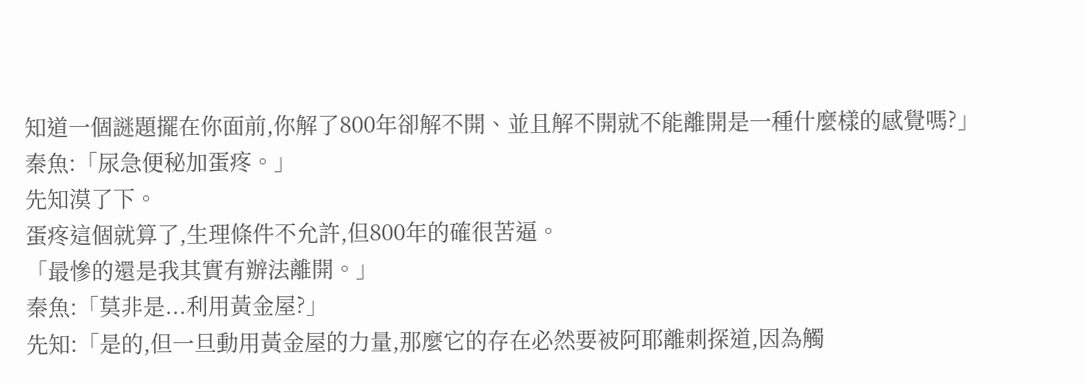知道一個謎題擺在你面前,你解了800年卻解不開、並且解不開就不能離開是一種什麼樣的感覺嗎?」
秦魚:「尿急便秘加蛋疼。」
先知漠了下。
蛋疼這個就算了,生理條件不允許,但800年的確很苦逼。
「最慘的還是我其實有辦法離開。」
秦魚:「莫非是...利用黃金屋?」
先知:「是的,但一旦動用黃金屋的力量,那麼它的存在必然要被阿耶離刺探道,因為觸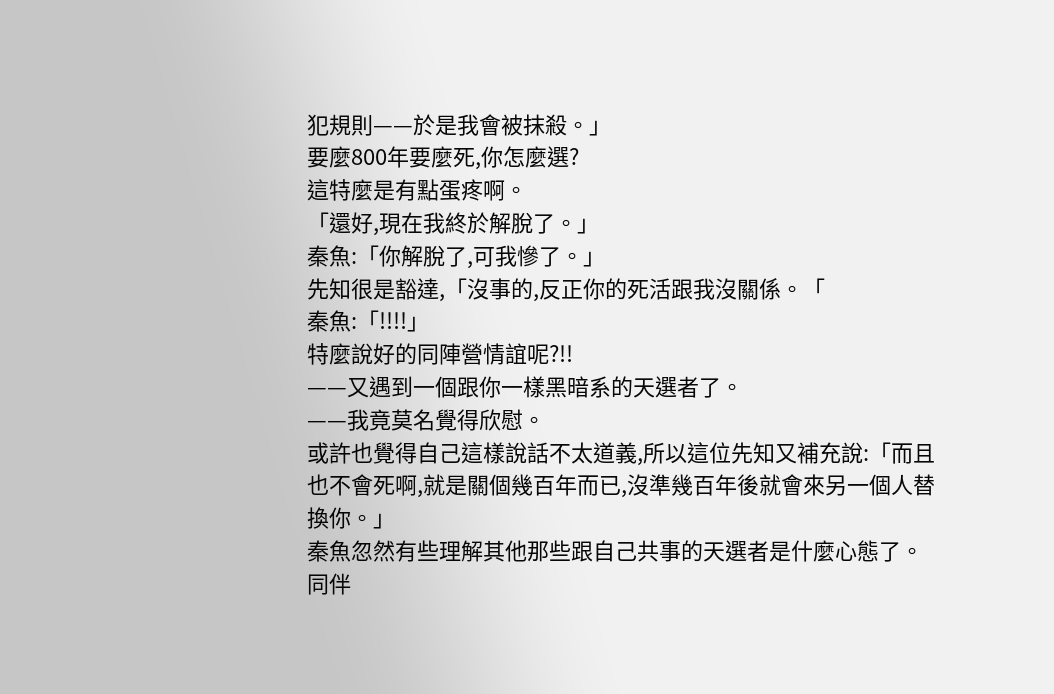犯規則——於是我會被抹殺。」
要麼800年要麼死,你怎麼選?
這特麼是有點蛋疼啊。
「還好,現在我終於解脫了。」
秦魚:「你解脫了,可我慘了。」
先知很是豁達,「沒事的,反正你的死活跟我沒關係。「
秦魚:「!!!!」
特麼說好的同陣營情誼呢?!!
——又遇到一個跟你一樣黑暗系的天選者了。
——我竟莫名覺得欣慰。
或許也覺得自己這樣說話不太道義,所以這位先知又補充說:「而且也不會死啊,就是關個幾百年而已,沒準幾百年後就會來另一個人替換你。」
秦魚忽然有些理解其他那些跟自己共事的天選者是什麼心態了。
同伴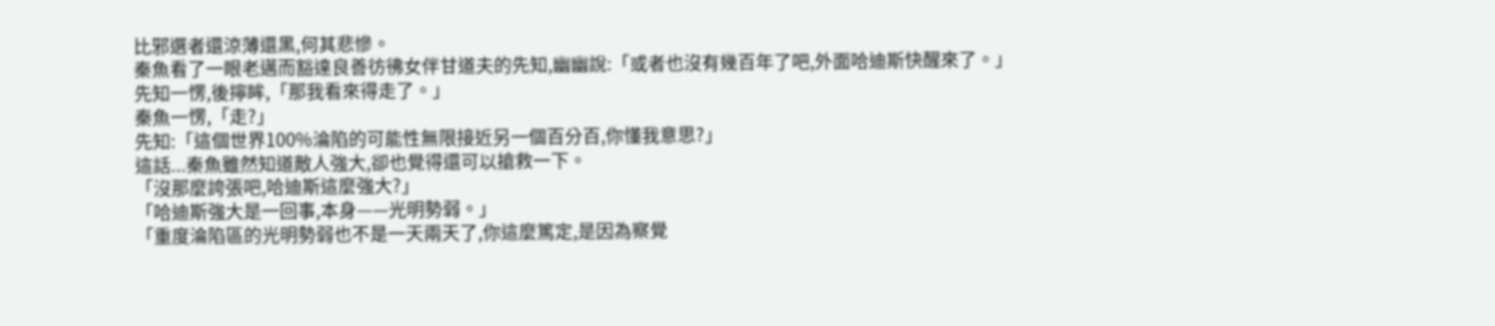比邪選者還涼薄還黑,何其悲慘。
秦魚看了一眼老邁而豁達良善彷彿女伴甘道夫的先知,幽幽說:「或者也沒有幾百年了吧,外面哈迪斯快醒來了。」
先知一愣,後擰眸,「那我看來得走了。」
秦魚一愣,「走?」
先知:「這個世界100%淪陷的可能性無限接近另一個百分百,你懂我意思?」
這話...秦魚雖然知道敵人強大,卻也覺得還可以搶救一下。
「沒那麼誇張吧,哈迪斯這麼強大?」
「哈迪斯強大是一回事,本身——光明勢弱。」
「重度淪陷區的光明勢弱也不是一天兩天了,你這麼篤定,是因為察覺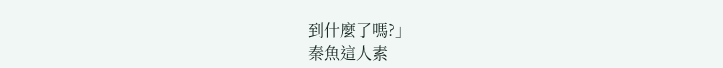到什麼了嗎?」
秦魚這人素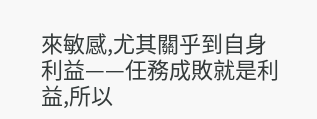來敏感,尤其關乎到自身利益——任務成敗就是利益,所以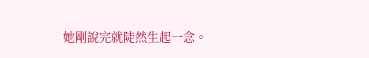她剛說完就陡然生起一念。